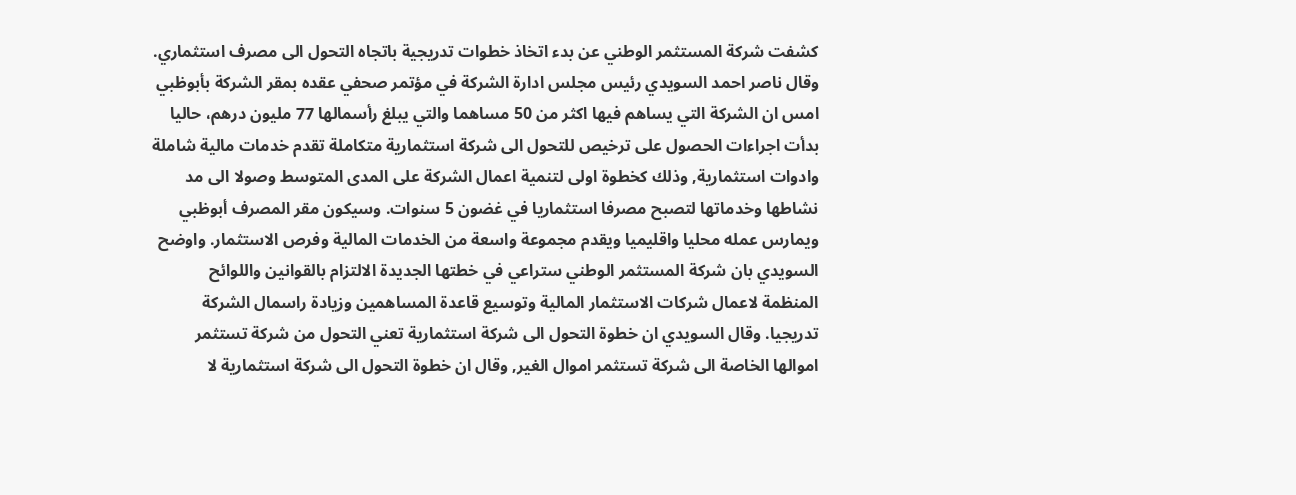كشفت شركة المستثمر الوطني عن بدء اتخاذ خطوات تدريجية باتجاه التحول الى مصرف استثماري. وقال ناصر احمد السويدي رئيس مجلس ادارة الشركة في مؤتمر صحفي عقده بمقر الشركة بأبوظبي امس ان الشركة التي يساهم فيها اكثر من 50 مساهما والتي يبلغ رأسمالها 77 مليون درهم، حاليا بدأت اجراءات الحصول على ترخيص للتحول الى شركة استثمارية متكاملة تقدم خدمات مالية شاملة وادوات استثمارية, وذلك كخطوة اولى لتنمية اعمال الشركة على المدى المتوسط وصولا الى مد نشاطها وخدماتها لتصبح مصرفا استثماريا في غضون 5 سنوات. وسيكون مقر المصرف أبوظبي ويمارس عمله محليا واقليميا ويقدم مجموعة واسعة من الخدمات المالية وفرص الاستثمار. واوضح السويدي بان شركة المستثمر الوطني ستراعي في خطتها الجديدة الالتزام بالقوانين واللوائح المنظمة لاعمال شركات الاستثمار المالية وتوسيع قاعدة المساهمين وزيادة راسمال الشركة تدريجيا. وقال السويدي ان خطوة التحول الى شركة استثمارية تعني التحول من شركة تستثمر اموالها الخاصة الى شركة تستثمر اموال الغير, وقال ان خطوة التحول الى شركة استثمارية لا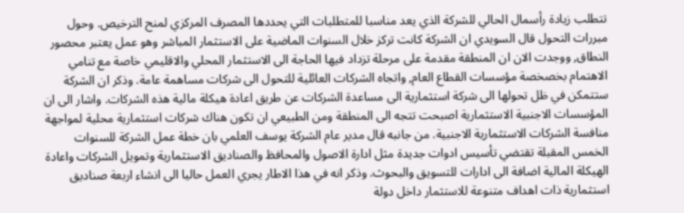تتطلب زيادة رأسمال الحالي للشركة الذي يعد مناسبا للمتطلبات التي يحددها المصرف المركزي لمنح الترخيص. وحول مبررات التحول قال السويدي ان الشركة كانت تركز خلال السنوات الماضية على الاستثمار المباشر وهو عمل يعتبر محصور النطاق, ووجدت الان ان المنطقة مقدمة على مرحلة تزداد فيها الحاجة الى الاستثمار المحلي والاقليمي خاصة مع تنامي الاهتمام بخصخصة مؤسسات القطاع العام, واتجاه الشركات العائلية للتحول الى شركات مساهمة عامة. وذكر ان الشركة ستتمكن في ظل تحولها الى شركة استثمارية الى مساعدة الشركات عن طريق اعادة هيكلة مالية هذه الشركات. واشار الى ان المؤسسات الاجنبية الاستثمارية اصبحت تتجه الى المنطقة ومن الطبيعي ان تكون هناك شركات استثمارية محلية لمواجهة منافسة الشركات الاستثمارية الاجنبية. من جانبه قال مدير عام الشركة يوسف العلمي بان خطة عمل الشركة للسنوات الخمس المقبلة تقتضي تأسيس ادوات جديدة مثل ادارة الاصول والمحافظ والصناديق الاستثمارية وتمويل الشركات واعادة الهيكلة المالية اضافة الى ادارات للتسويق والبحوث. وذكر انه في هذا الاطار يجري العمل حاليا الى انشاء اربعة صناديق استثمارية ذات اهداف متنوعة للاستثمار داخل دولة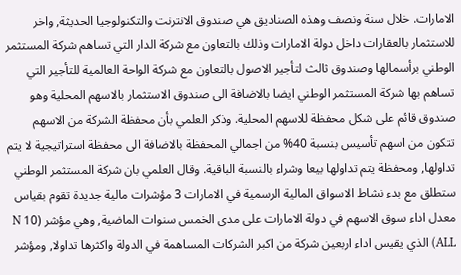الامارات. خلال سنة ونصف وهذه الصناديق هي صندوق الانترنت والتكنولوجيا الحديثة, واخر للاستثمار بالعقارات داخل دولة الامارات وذلك بالتعاون مع شركة الدار التي تساهم شركة المستثمر الوطني برأسمالها وصندوق ثالث لتأجير الاصول بالتعاون مع شركة الواحة العالمية للتأجير التي تساهم بها شركة المستثمر الوطني ايضا بالاضافة الى صندوق الاستثمار بالاسهم المحلية وهو صندوق قائم على شكل محفظة للاسهم المحلية. وذكر العلمي بأن محفظة الشركة من الاسهم تتكون من اسهم تأسيس بنسبة 40% من اجمالي المحفظة بالاضافة الى محفظة استراتيجية لا يتم تداولها, ومحفظة يتم تداولها بيعا وشراء بالنسبة الباقية. وقال العلمي بان شركة المستثمر الوطني ستطلق مع بدء نشاط الاسواق المالية الرسمية في الامارات 3 مؤشرات مالية جديدة تقوم بقياس معدل اداء سوق الاسهم في دولة الامارات على مدى الخمس سنوات الماضية, وهي مؤشر (10 N ALL) الذي يقيس اداء اربعين شركة من اكبر الشركات المساهمة في الدولة واكثرها تداولا, ومؤشر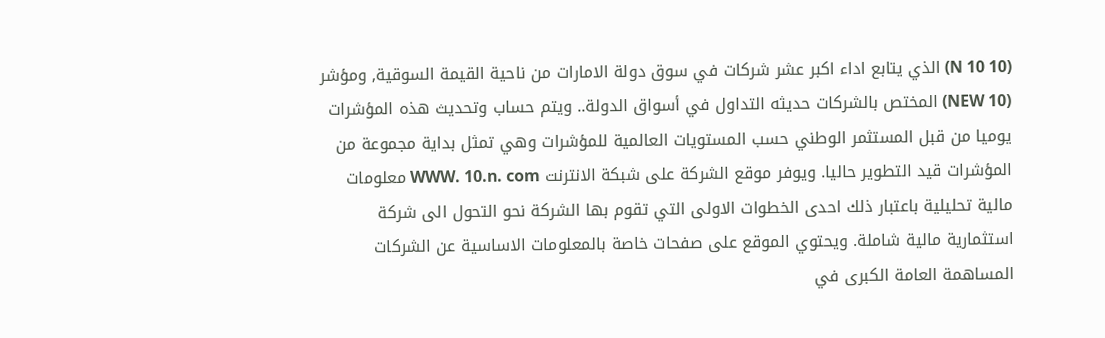(10 N 10) الذي يتابع اداء اكبر عشر شركات في سوق دولة الامارات من ناحية القيمة السوقية, ومؤشر (10 NEW) المختص بالشركات حديثه التداول في أسواق الدولة.. ويتم حساب وتحديث هذه المؤشرات يوميا من قبل المستثمر الوطني حسب المستويات العالمية للمؤشرات وهي تمثل بداية مجموعة من المؤشرات قيد التطوير حاليا. ويوفر موقع الشركة على شبكة الانترنت WWW. 10.n. com معلومات مالية تحليلية باعتبار ذلك احدى الخطوات الاولى التي تقوم بها الشركة نحو التحول الى شركة استثمارية مالية شاملة. ويحتوي الموقع على صفحات خاصة بالمعلومات الاساسية عن الشركات المساهمة العامة الكبرى في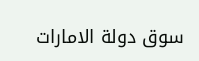سوق دولة الامارات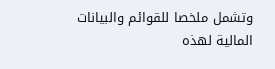وتشمل ملخصا للقوائم والبيانات المالية لهذه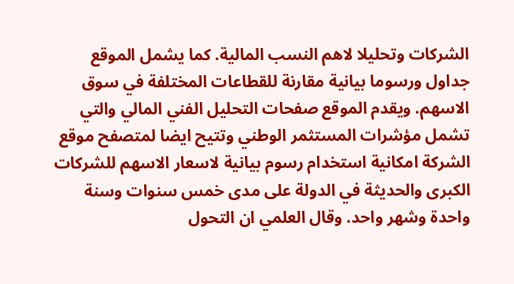الشركات وتحليلا لاهم النسب المالية. كما يشمل الموقع جداول ورسوما بيانية مقارنة للقطاعات المختلفة في سوق الاسهم. ويقدم الموقع صفحات التحليل الفني المالي والتي تشمل مؤشرات المستثمر الوطني وتتيح ايضا لمتصفح موقع الشركة امكانية استخدام رسوم بيانية لاسعار الاسهم للشركات الكبرى والحديثة في الدولة على مدى خمس سنوات وسنة واحدة وشهر واحد. وقال العلمي ان التحول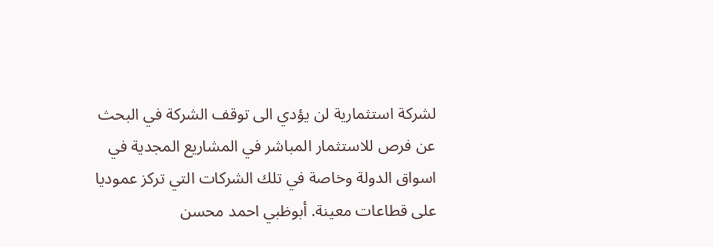لشركة استثمارية لن يؤدي الى توقف الشركة في البحث عن فرص للاستثمار المباشر في المشاريع المجدية في اسواق الدولة وخاصة في تلك الشركات التي تركز عموديا على قطاعات معينة. أبوظبي احمد محسن